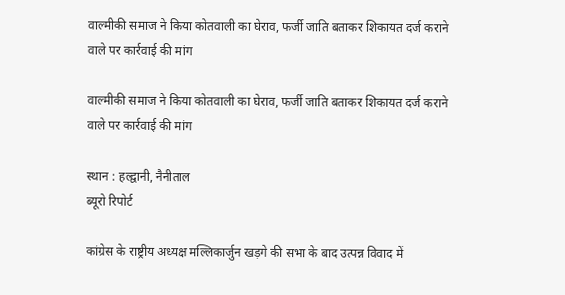वाल्मीकी समाज ने किया कोतवाली का घेराव, फर्जी जाति बताकर शिकायत दर्ज कराने वाले पर कार्रवाई की मांग

वाल्मीकी समाज ने किया कोतवाली का घेराव, फर्जी जाति बताकर शिकायत दर्ज कराने वाले पर कार्रवाई की मांग

स्थान : हल्द्वानी, नैनीताल
ब्यूरो रिपोर्ट

कांग्रेस के राष्ट्रीय अध्यक्ष मल्लिकार्जुन खड़गे की सभा के बाद उत्पन्न विवाद में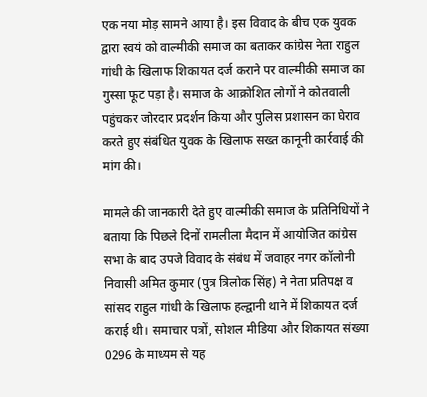एक नया मोड़ सामने आया है। इस विवाद के बीच एक युवक द्वारा स्वयं को वाल्मीकी समाज का बताकर कांग्रेस नेता राहुल गांधी के खिलाफ शिकायत दर्ज कराने पर वाल्मीकी समाज का गुस्सा फूट पड़ा है। समाज के आक्रोशित लोगों ने कोतवाली पहुंचकर जोरदार प्रदर्शन किया और पुलिस प्रशासन का घेराव करते हुए संबंधित युवक के खिलाफ सख्त कानूनी कार्रवाई की मांग की।

मामले की जानकारी देते हुए वाल्मीकी समाज के प्रतिनिधियों ने बताया कि पिछले दिनों रामलीला मैदान में आयोजित कांग्रेस सभा के बाद उपजे विवाद के संबंध में जवाहर नगर कॉलोनी निवासी अमित कुमार (पुत्र त्रिलोक सिंह) ने नेता प्रतिपक्ष व सांसद राहुल गांधी के खिलाफ हल्द्वानी थाने में शिकायत दर्ज कराई थी। समाचार पत्रों, सोशल मीडिया और शिकायत संख्या 0296 के माध्यम से यह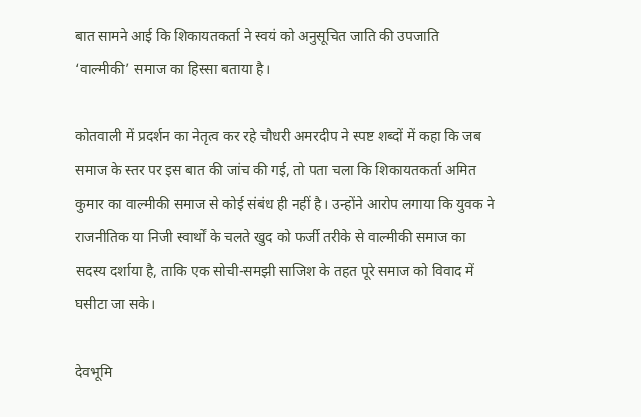बात सामने आई कि शिकायतकर्ता ने स्वयं को अनुसूचित जाति की उपजाति ‘वाल्मीकी’ समाज का हिस्सा बताया है।

कोतवाली में प्रदर्शन का नेतृत्व कर रहे चौधरी अमरदीप ने स्पष्ट शब्दों में कहा कि जब समाज के स्तर पर इस बात की जांच की गई, तो पता चला कि शिकायतकर्ता अमित कुमार का वाल्मीकी समाज से कोई संबंध ही नहीं है। उन्होंने आरोप लगाया कि युवक ने राजनीतिक या निजी स्वार्थों के चलते खुद को फर्जी तरीके से वाल्मीकी समाज का सदस्य दर्शाया है, ताकि एक सोची-समझी साजिश के तहत पूरे समाज को विवाद में घसीटा जा सके।

देवभूमि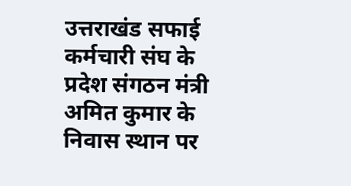उत्तराखंड सफाई कर्मचारी संघ के प्रदेश संगठन मंत्री अमित कुमार के निवास स्थान पर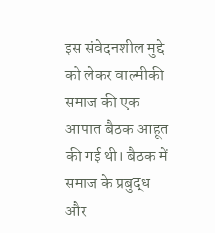इस संवेदनशील मुद्दे को लेकर वाल्मीकी समाज की एक आपात बैठक आहूत की गई थी। बैठक में समाज के प्रबुद्ध और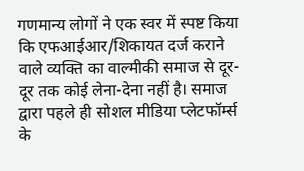गणमान्य लोगों ने एक स्वर में स्पष्ट किया कि एफआईआर/शिकायत दर्ज कराने वाले व्यक्ति का वाल्मीकी समाज से दूर-दूर तक कोई लेना-देना नहीं है। समाज द्वारा पहले ही सोशल मीडिया प्लेटफॉर्म्स के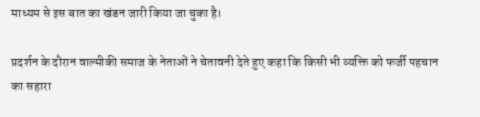माध्यम से इस बात का खंडन जारी किया जा चुका है।

प्रदर्शन के दौरान वाल्मीकी समाज के नेताओं ने चेतावनी देते हुए कहा कि किसी भी व्यक्ति को फर्जी पहचान का सहारा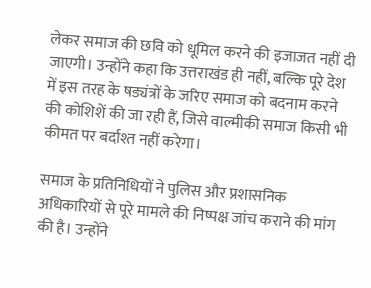लेकर समाज की छवि को धूमिल करने की इजाजत नहीं दी जाएगी। उन्होंने कहा कि उत्तराखंड ही नहीं, बल्कि पूरे देश में इस तरह के षड्यंत्रों के जरिए समाज को बदनाम करने की कोशिशें की जा रही हैं, जिसे वाल्मीकी समाज किसी भी कीमत पर बर्दाश्त नहीं करेगा।

समाज के प्रतिनिधियों ने पुलिस और प्रशासनिक अधिकारियों से पूरे मामले की निष्पक्ष जांच कराने की मांग की है। उन्होंने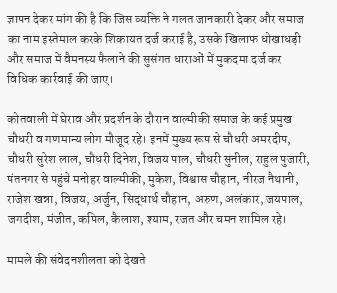ज्ञापन देकर मांग की है कि जिस व्यक्ति ने गलत जानकारी देकर और समाज का नाम इस्तेमाल करके शिकायत दर्ज कराई है, उसके खिलाफ धोखाधड़ी और समाज में वैमनस्य फैलाने की सुसंगत धाराओं में मुकदमा दर्ज कर विधिक कार्रवाई की जाए।

कोतवाली में घेराव और प्रदर्शन के दौरान वाल्मीकी समाज के कई प्रमुख चौधरी व गणमान्य लोग मौजूद रहे। इनमें मुख्य रूप से चौधरी अमरदीप, चौधरी सुरेश लाल, चौधरी दिनेश, विजय पाल, चौधरी सुनील, राहुल पुजारी, पंतनगर से पहुंचे मनोहर वाल्मीकी, मुकेश, विश्वास चौहान, नीरज नैथानी, राजेश खन्ना, विजय, अर्जुन, सिद्धार्थ चौहान, अरुण, अलंकार, जयपाल, जगदीश, मंजीत, कपिल, कैलाश, श्याम, रजत और चमन शामिल रहे।

मामले की संवेदनशीलता को देखते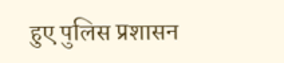हुए पुलिस प्रशासन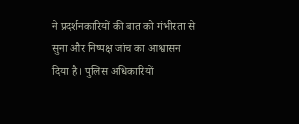ने प्रदर्शनकारियों की बात को गंभीरता से सुना और निष्पक्ष जांच का आश्वासन दिया है। पुलिस अधिकारियों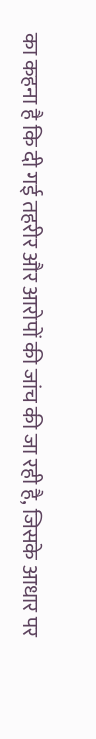का कहना है कि दी गई तहरीर और आरोपों की जांच की जा रही है, जिसके आधार पर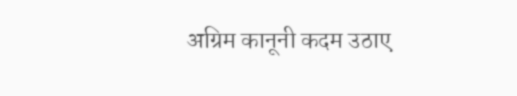अग्रिम कानूनी कदम उठाए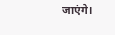जाएंगे।